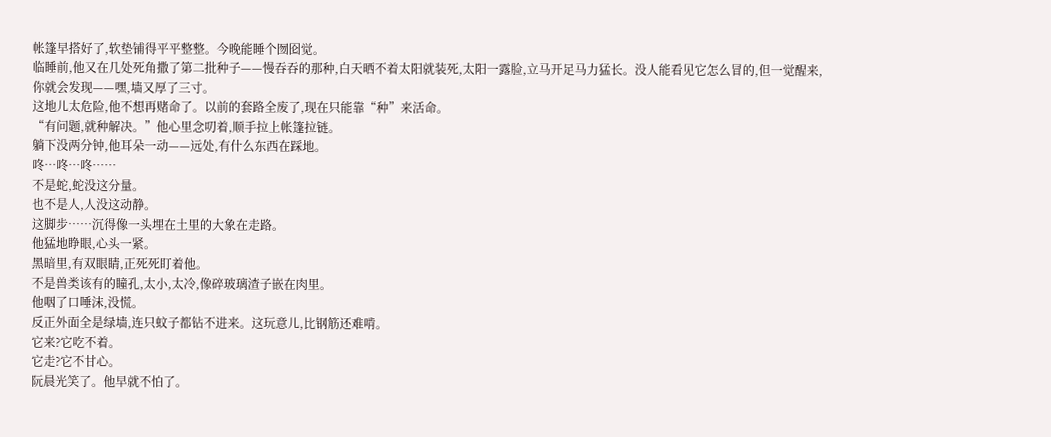帐篷早搭好了,软垫铺得平平整整。今晚能睡个囫囵觉。
临睡前,他又在几处死角撒了第二批种子——慢吞吞的那种,白天晒不着太阳就装死,太阳一露脸,立马开足马力猛长。没人能看见它怎么冒的,但一觉醒来,你就会发现——嘿,墙又厚了三寸。
这地儿太危险,他不想再赌命了。以前的套路全废了,现在只能靠“种”来活命。
“有问题,就种解决。”他心里念叨着,顺手拉上帐篷拉链。
躺下没两分钟,他耳朵一动——远处,有什么东西在踩地。
咚…咚…咚……
不是蛇,蛇没这分量。
也不是人,人没这动静。
这脚步……沉得像一头埋在土里的大象在走路。
他猛地睁眼,心头一紧。
黑暗里,有双眼睛,正死死盯着他。
不是兽类该有的瞳孔,太小,太冷,像碎玻璃渣子嵌在肉里。
他咽了口唾沫,没慌。
反正外面全是绿墙,连只蚊子都钻不进来。这玩意儿,比钢筋还难啃。
它来?它吃不着。
它走?它不甘心。
阮晨光笑了。他早就不怕了。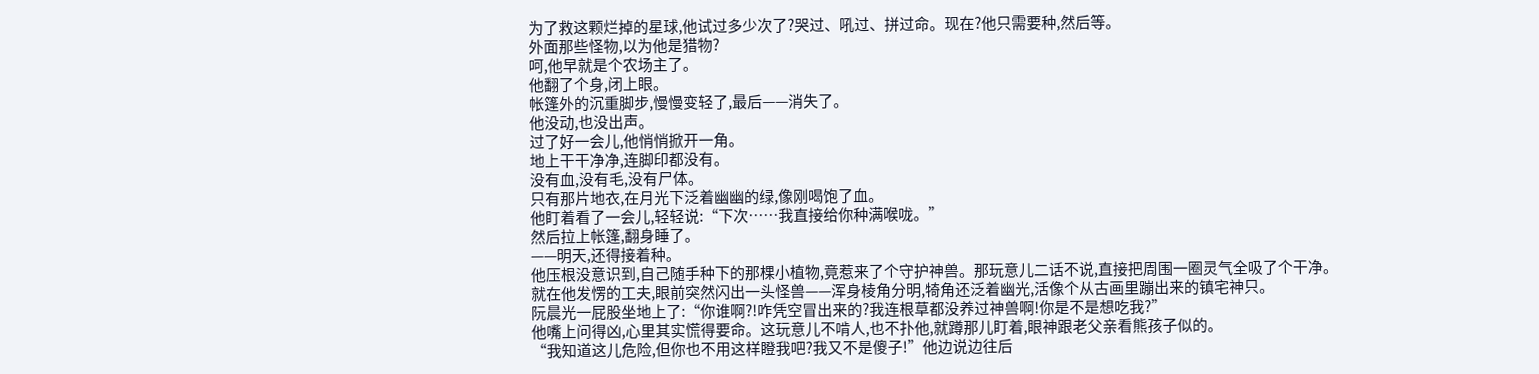为了救这颗烂掉的星球,他试过多少次了?哭过、吼过、拼过命。现在?他只需要种,然后等。
外面那些怪物,以为他是猎物?
呵,他早就是个农场主了。
他翻了个身,闭上眼。
帐篷外的沉重脚步,慢慢变轻了,最后——消失了。
他没动,也没出声。
过了好一会儿,他悄悄掀开一角。
地上干干净净,连脚印都没有。
没有血,没有毛,没有尸体。
只有那片地衣,在月光下泛着幽幽的绿,像刚喝饱了血。
他盯着看了一会儿,轻轻说:“下次……我直接给你种满喉咙。”
然后拉上帐篷,翻身睡了。
——明天,还得接着种。
他压根没意识到,自己随手种下的那棵小植物,竟惹来了个守护神兽。那玩意儿二话不说,直接把周围一圈灵气全吸了个干净。
就在他发愣的工夫,眼前突然闪出一头怪兽——浑身棱角分明,犄角还泛着幽光,活像个从古画里蹦出来的镇宅神只。
阮晨光一屁股坐地上了:“你谁啊?!咋凭空冒出来的?我连根草都没养过神兽啊!你是不是想吃我?”
他嘴上问得凶,心里其实慌得要命。这玩意儿不啃人,也不扑他,就蹲那儿盯着,眼神跟老父亲看熊孩子似的。
“我知道这儿危险,但你也不用这样瞪我吧?我又不是傻子!”他边说边往后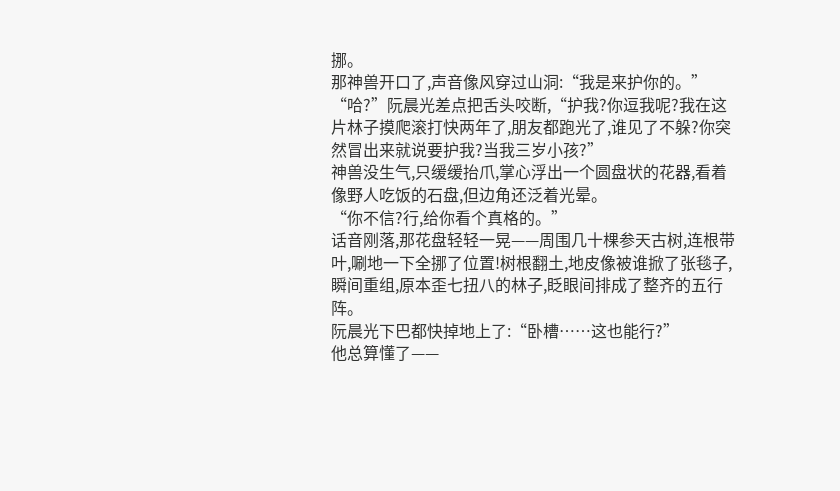挪。
那神兽开口了,声音像风穿过山洞:“我是来护你的。”
“哈?”阮晨光差点把舌头咬断,“护我?你逗我呢?我在这片林子摸爬滚打快两年了,朋友都跑光了,谁见了不躲?你突然冒出来就说要护我?当我三岁小孩?”
神兽没生气,只缓缓抬爪,掌心浮出一个圆盘状的花器,看着像野人吃饭的石盘,但边角还泛着光晕。
“你不信?行,给你看个真格的。”
话音刚落,那花盘轻轻一晃——周围几十棵参天古树,连根带叶,唰地一下全挪了位置!树根翻土,地皮像被谁掀了张毯子,瞬间重组,原本歪七扭八的林子,眨眼间排成了整齐的五行阵。
阮晨光下巴都快掉地上了:“卧槽……这也能行?”
他总算懂了——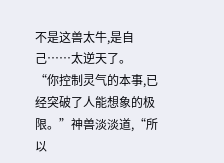不是这兽太牛,是自己……太逆天了。
“你控制灵气的本事,已经突破了人能想象的极限。”神兽淡淡道,“所以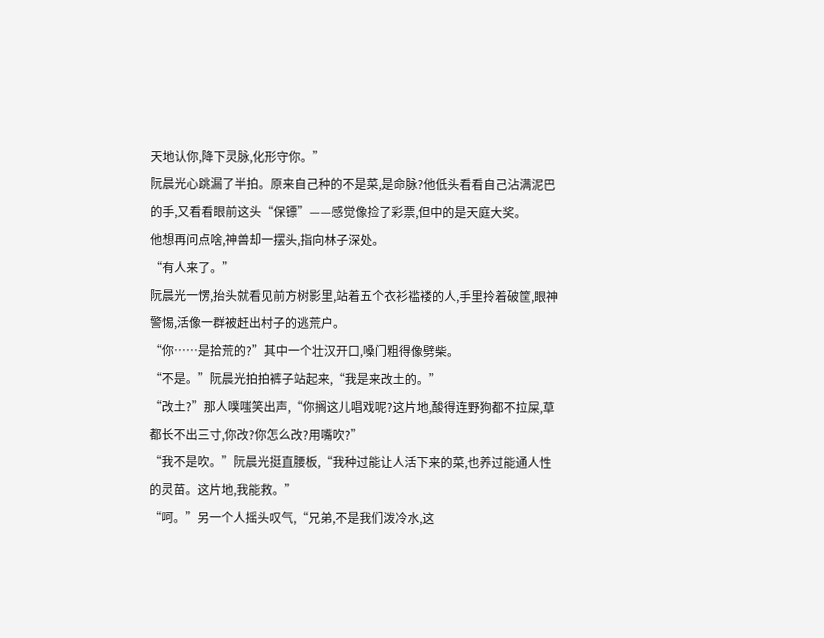天地认你,降下灵脉,化形守你。”
阮晨光心跳漏了半拍。原来自己种的不是菜,是命脉?他低头看看自己沾满泥巴的手,又看看眼前这头“保镖”——感觉像捡了彩票,但中的是天庭大奖。
他想再问点啥,神兽却一摆头,指向林子深处。
“有人来了。”
阮晨光一愣,抬头就看见前方树影里,站着五个衣衫褴褛的人,手里拎着破筐,眼神警惕,活像一群被赶出村子的逃荒户。
“你……是拾荒的?”其中一个壮汉开口,嗓门粗得像劈柴。
“不是。”阮晨光拍拍裤子站起来,“我是来改土的。”
“改土?”那人噗嗤笑出声,“你搁这儿唱戏呢?这片地,酸得连野狗都不拉屎,草都长不出三寸,你改?你怎么改?用嘴吹?”
“我不是吹。”阮晨光挺直腰板,“我种过能让人活下来的菜,也养过能通人性的灵苗。这片地,我能救。”
“呵。”另一个人摇头叹气,“兄弟,不是我们泼冷水,这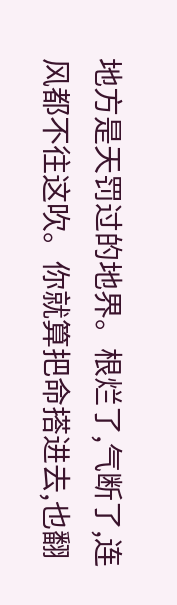地方是天罚过的地界。根烂了,气断了,连风都不往这吹。你就算把命搭进去,也翻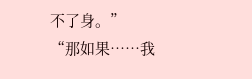不了身。”
“那如果……我